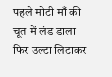पहले मोटी माँ की चूत में लंड डाला फिर उल्टा लिटाकर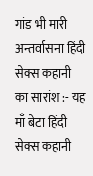गांड भी मारी अन्तर्वासना हिंदी सेक्स कहानी का सारांश :- यह माँ बेटा हिंदी सेक्स कहानी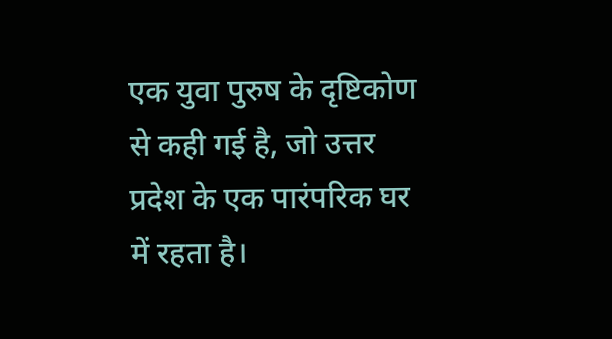एक युवा पुरुष के दृष्टिकोण से कही गई है, जो उत्तर प्रदेश के एक पारंपरिक घर में रहता है।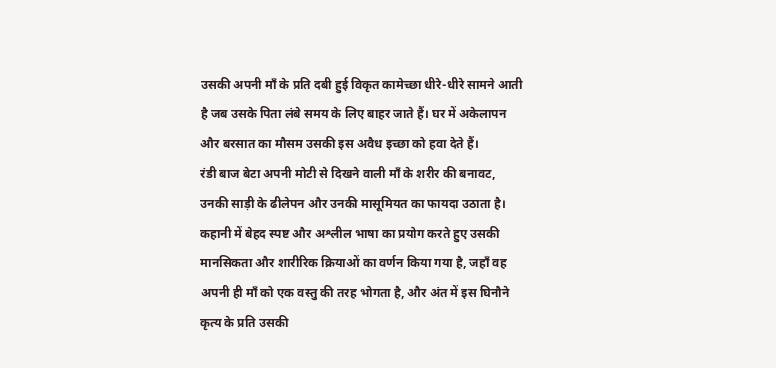उसकी अपनी माँ के प्रति दबी हुई विकृत कामेच्छा धीरे-धीरे सामने आती है जब उसके पिता लंबे समय के लिए बाहर जाते हैं। घर में अकेलापन और बरसात का मौसम उसकी इस अवैध इच्छा को हवा देते हैं।
रंडी बाज बेटा अपनी मोटी से दिखने वाली माँ के शरीर की बनावट, उनकी साड़ी के ढीलेपन और उनकी मासूमियत का फायदा उठाता है। कहानी में बेहद स्पष्ट और अश्लील भाषा का प्रयोग करते हुए उसकी मानसिकता और शारीरिक क्रियाओं का वर्णन किया गया है, जहाँ वह अपनी ही माँ को एक वस्तु की तरह भोगता है, और अंत में इस घिनौने कृत्य के प्रति उसकी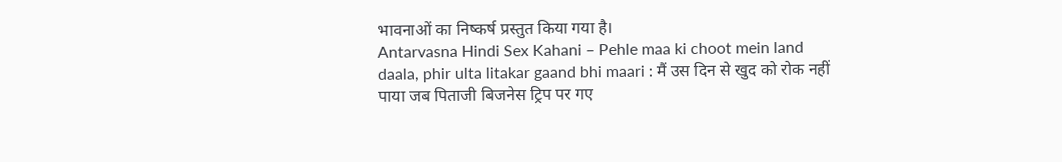भावनाओं का निष्कर्ष प्रस्तुत किया गया है।
Antarvasna Hindi Sex Kahani – Pehle maa ki choot mein land daala, phir ulta litakar gaand bhi maari : मैं उस दिन से खुद को रोक नहीं पाया जब पिताजी बिजनेस ट्रिप पर गए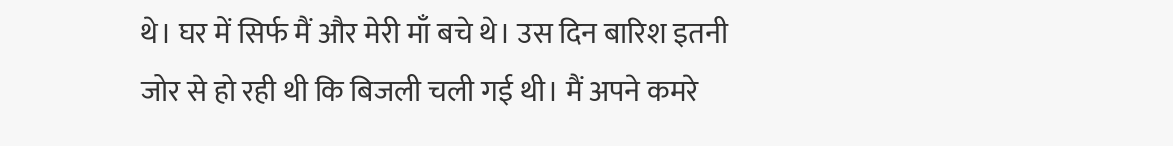थे। घर में सिर्फ मैं और मेरी माँ बचे थे। उस दिन बारिश इतनी जोर से हो रही थी कि बिजली चली गई थी। मैं अपने कमरे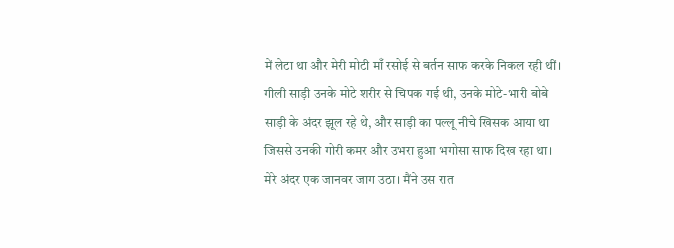में लेटा था और मेरी मोटी माँ रसोई से बर्तन साफ करके निकल रही थीं। गीली साड़ी उनके मोटे शरीर से चिपक गई थी, उनके मोटे-भारी बोबे साड़ी के अंदर झूल रहे थे, और साड़ी का पल्लू नीचे खिसक आया था जिससे उनकी गोरी कमर और उभरा हुआ भगोसा साफ दिख रहा था। मेरे अंदर एक जानवर जाग उठा। मैंने उस रात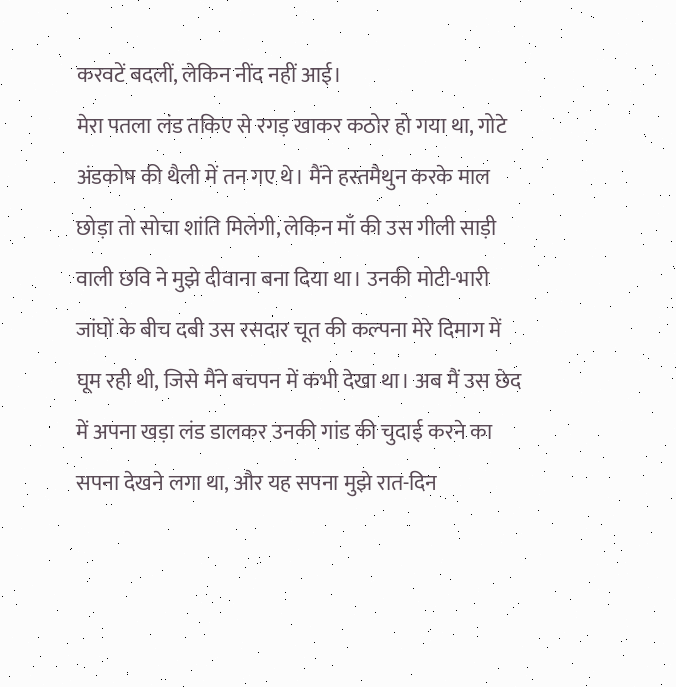करवटें बदलीं, लेकिन नींद नहीं आई।
मेरा पतला लंड तकिए से रगड़ खाकर कठोर हो गया था, गोटे अंडकोष की थैली में तन गए थे। मैंने हस्तमैथुन करके माल छोड़ा तो सोचा शांति मिलेगी, लेकिन माँ की उस गीली साड़ी वाली छवि ने मुझे दीवाना बना दिया था। उनकी मोटी-भारी जांघों के बीच दबी उस रसदार चूत की कल्पना मेरे दिमाग में घूम रही थी, जिसे मैंने बचपन में कभी देखा था। अब मैं उस छेद में अपना खड़ा लंड डालकर उनकी गांड की चुदाई करने का सपना देखने लगा था, और यह सपना मुझे रात-दिन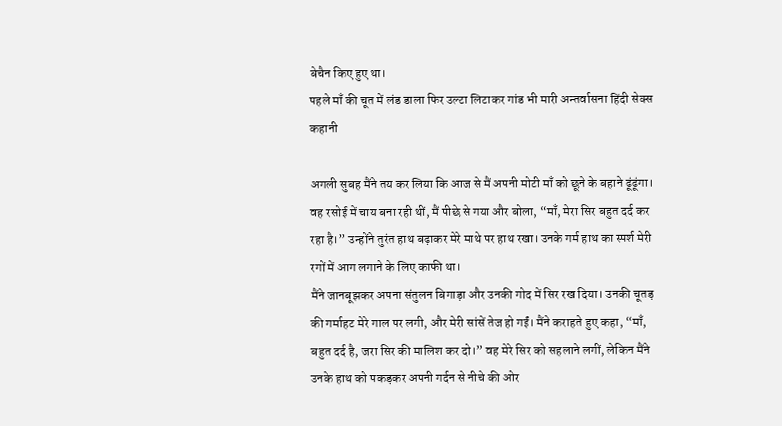बेचैन किए हुए था।
पहले माँ की चूत में लंड डाला फिर उल्टा लिटाकर गांड भी मारी अन्तर्वासना हिंदी सेक्स कहानी

अगली सुबह मैंने तय कर लिया कि आज से मैं अपनी मोटी माँ को छूने के बहाने ढूंढूंगा। वह रसोई में चाय बना रही थीं, मैं पीछे से गया और बोला, “माँ, मेरा सिर बहुत दर्द कर रहा है।” उन्होंने तुरंत हाथ बढ़ाकर मेरे माथे पर हाथ रखा। उनके गर्म हाथ का स्पर्श मेरी रगों में आग लगाने के लिए काफी था।
मैंने जानबूझकर अपना संतुलन बिगाड़ा और उनकी गोद में सिर रख दिया। उनकी चूतड़ की गर्माहट मेरे गाल पर लगी, और मेरी सांसें तेज हो गईं। मैंने कराहते हुए कहा, “माँ, बहुत दर्द है, जरा सिर की मालिश कर दो।” वह मेरे सिर को सहलाने लगीं, लेकिन मैंने उनके हाथ को पकड़कर अपनी गर्दन से नीचे की ओर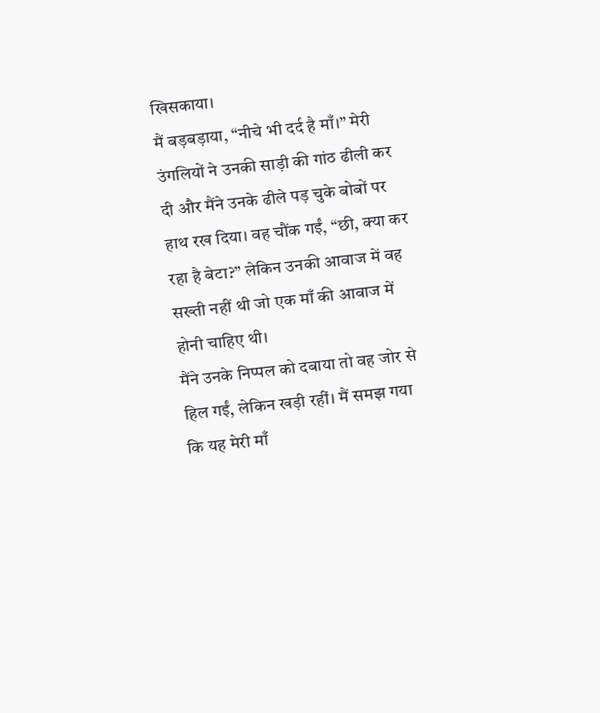खिसकाया।
मैं बड़बड़ाया, “नीचे भी दर्द है माँ।” मेरी उंगलियों ने उनकी साड़ी की गांठ ढीली कर दी और मैंने उनके ढीले पड़ चुके बोबों पर हाथ रख दिया। वह चौंक गईं, “छी, क्या कर रहा है बेटा?” लेकिन उनकी आवाज में वह सख्ती नहीं थी जो एक माँ की आवाज में होनी चाहिए थी।
मैंने उनके निप्पल को दबाया तो वह जोर से हिल गईं, लेकिन खड़ी रहीं। मैं समझ गया कि यह मेरी माँ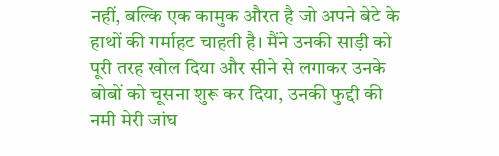नहीं, बल्कि एक कामुक औरत है जो अपने बेटे के हाथों की गर्माहट चाहती है। मैंने उनकी साड़ी को पूरी तरह खोल दिया और सीने से लगाकर उनके बोबों को चूसना शुरू कर दिया, उनकी फुद्दी की नमी मेरी जांघ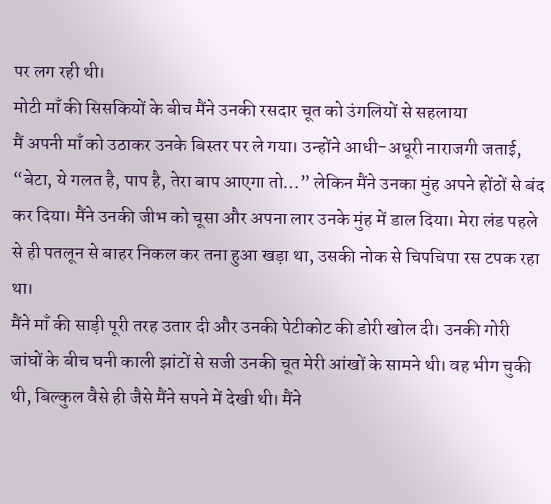पर लग रही थी।
मोटी माँ की सिसकियों के बीच मैंने उनकी रसदार चूत को उंगलियों से सहलाया
मैं अपनी माँ को उठाकर उनके बिस्तर पर ले गया। उन्होंने आधी-अधूरी नाराजगी जताई, “बेटा, ये गलत है, पाप है, तेरा बाप आएगा तो…” लेकिन मैंने उनका मुंह अपने होंठों से बंद कर दिया। मैंने उनकी जीभ को चूसा और अपना लार उनके मुंह में डाल दिया। मेरा लंड पहले से ही पतलून से बाहर निकल कर तना हुआ खड़ा था, उसकी नोक से चिपचिपा रस टपक रहा था।
मैंने माँ की साड़ी पूरी तरह उतार दी और उनकी पेटीकोट की डोरी खोल दी। उनकी गोरी जांघों के बीच घनी काली झांटों से सजी उनकी चूत मेरी आंखों के सामने थी। वह भीग चुकी थी, बिल्कुल वैसे ही जैसे मैंने सपने में देखी थी। मैंने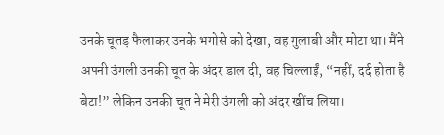उनके चूतड़ फैलाकर उनके भगोसे को देखा, वह गुलाबी और मोटा था। मैंने अपनी उंगली उनकी चूत के अंदर डाल दी, वह चिल्लाईं, “नहीं, दर्द होता है बेटा!” लेकिन उनकी चूत ने मेरी उंगली को अंदर खींच लिया।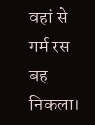वहां से गर्म रस बह निकला।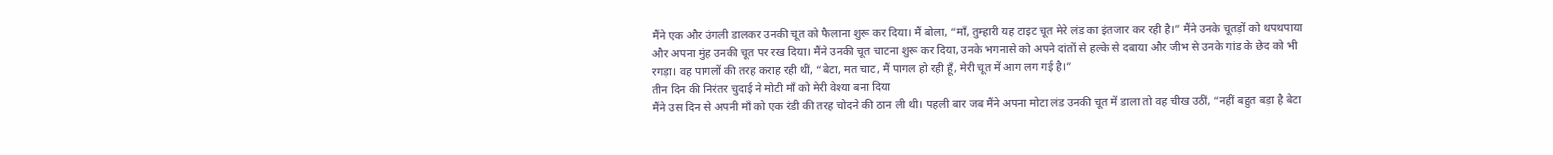मैंने एक और उंगली डालकर उनकी चूत को फैलाना शुरू कर दिया। मैं बोला, “माँ, तुम्हारी यह टाइट चूत मेरे लंड का इंतजार कर रही है।” मैंने उनके चूतड़ों को थपथपाया और अपना मुंह उनकी चूत पर रख दिया। मैंने उनकी चूत चाटना शुरू कर दिया, उनके भगनासे को अपने दांतों से हल्के से दबाया और जीभ से उनके गांड के छेद को भी रगड़ा। वह पागलों की तरह कराह रही थीं, “बेटा, मत चाट, मैं पागल हो रही हूँ, मेरी चूत में आग लग गई है।”
तीन दिन की निरंतर चुदाई ने मोटी माँ को मेरी वेश्या बना दिया
मैंने उस दिन से अपनी माँ को एक रंडी की तरह चोदने की ठान ली थी। पहली बार जब मैंने अपना मोटा लंड उनकी चूत में डाला तो वह चीख उठीं, “नहीं बहुत बड़ा है बेटा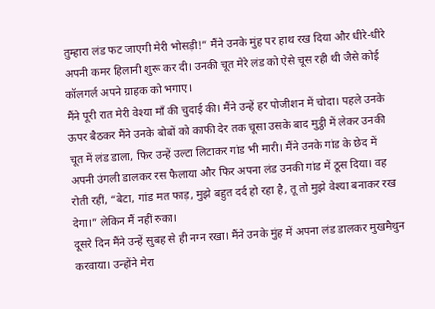तुम्हारा लंड फट जाएगी मेरी भोसड़ी!” मैंने उनके मुंह पर हाथ रख दिया और धीरे-धीरे अपनी कमर हिलानी शुरू कर दी। उनकी चूत मेरे लंड को ऐसे चूस रही थी जैसे कोई कॉलगर्ल अपने ग्राहक को भगाए।
मैंने पूरी रात मेरी वेश्या माँ की चुदाई की। मैंने उन्हें हर पोजीशन में चोदा। पहले उनके ऊपर बैठकर मैंने उनके बोबों को काफी देर तक चूसा उसके बाद मुट्ठी में लेकर उनकी चूत में लंड डाला, फिर उन्हें उल्टा लिटाकर गांड भी मारी। मैंने उनके गांड के छेद में अपनी उंगली डालकर रस फैलाया और फिर अपना लंड उनकी गांड में ठूस दिया। वह रोती रहीं, “बेटा, गांड मत फाड़, मुझे बहुत दर्द हो रहा है, तू तो मुझे वेश्या बनाकर रख देगा।” लेकिन मैं नहीं रुका।
दूसरे दिन मैंने उन्हें सुबह से ही नग्न रखा। मैंने उनके मुंह में अपना लंड डालकर मुखमैथुन करवाया। उन्होंने मेरा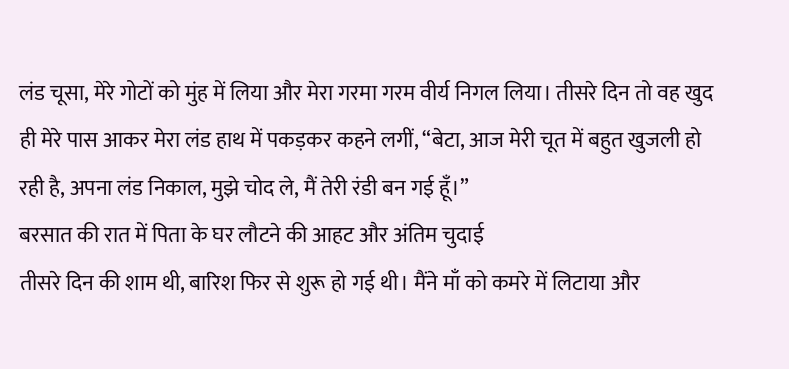लंड चूसा, मेरे गोटों को मुंह में लिया और मेरा गरमा गरम वीर्य निगल लिया। तीसरे दिन तो वह खुद ही मेरे पास आकर मेरा लंड हाथ में पकड़कर कहने लगीं, “बेटा, आज मेरी चूत में बहुत खुजली हो रही है, अपना लंड निकाल, मुझे चोद ले, मैं तेरी रंडी बन गई हूँ।”
बरसात की रात में पिता के घर लौटने की आहट और अंतिम चुदाई
तीसरे दिन की शाम थी, बारिश फिर से शुरू हो गई थी। मैंने माँ को कमरे में लिटाया और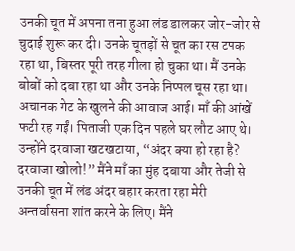उनकी चूत में अपना तना हुआ लंड डालकर जोर-जोर से चुदाई शुरू कर दी। उनके चूतड़ों से चूत का रस टपक रहा था, बिस्तर पूरी तरह गीला हो चुका था। मैं उनके बोबों को दबा रहा था और उनके निप्पल चूस रहा था।
अचानक गेट के खुलने की आवाज आई। माँ की आंखें फटी रह गईं। पिताजी एक दिन पहले घर लौट आए थे। उन्होंने दरवाजा खटखटाया, “अंदर क्या हो रहा है? दरवाजा खोलो!” मैंने माँ का मुंह दबाया और तेजी से उनकी चूत में लंड अंदर बहार करता रहा मेरी अन्तर्वासना शांत करने के लिए। मैंने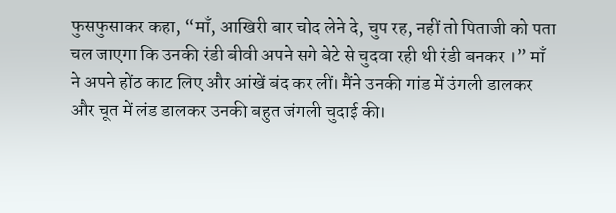फुसफुसाकर कहा, “माँ, आखिरी बार चोद लेने दे, चुप रह, नहीं तो पिताजी को पता चल जाएगा कि उनकी रंडी बीवी अपने सगे बेटे से चुदवा रही थी रंडी बनकर ।” माँ ने अपने होंठ काट लिए और आंखें बंद कर लीं। मैंने उनकी गांड में उंगली डालकर और चूत में लंड डालकर उनकी बहुत जंगली चुदाई की।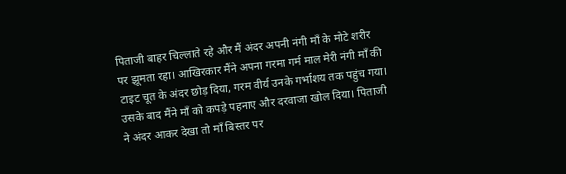पिताजी बाहर चिल्लाते रहे और मैं अंदर अपनी नंगी माँ के मोटे शरीर पर झूमता रहा। आखिरकार मैंने अपना गरमा गर्म माल मेरी नंगी माँ की टाइट चूत के अंदर छोड़ दिया, गरम वीर्य उनके गर्भाशय तक पहुंच गया। उसके बाद मैंने माँ को कपड़े पहनाए और दरवाजा खोल दिया। पिताजी ने अंदर आकर देखा तो माँ बिस्तर पर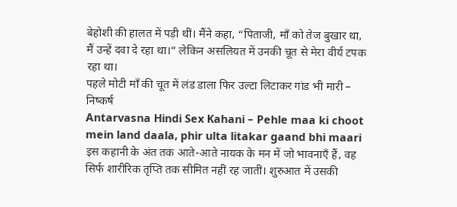बेहोशी की हालत में पड़ी थीं। मैंने कहा, “पिताजी, माँ को तेज बुखार था, मैं उन्हें दवा दे रहा था।” लेकिन असलियत में उनकी चूत से मेरा वीर्य टपक रहा था।
पहले मोटी माँ की चूत में लंड डाला फिर उल्टा लिटाकर गांड भी मारी – निष्कर्ष
Antarvasna Hindi Sex Kahani – Pehle maa ki choot mein land daala, phir ulta litakar gaand bhi maari इस कहानी के अंत तक आते-आते नायक के मन में जो भावनाएँ हैं, वह सिर्फ शारीरिक तृप्ति तक सीमित नहीं रह जातीं। शुरुआत में उसकी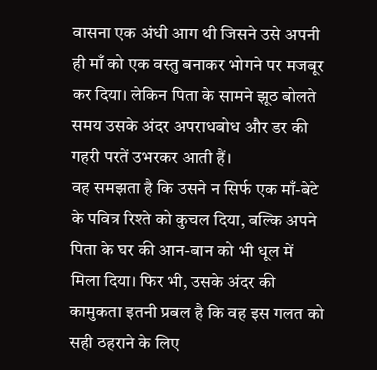वासना एक अंधी आग थी जिसने उसे अपनी ही माँ को एक वस्तु बनाकर भोगने पर मजबूर कर दिया। लेकिन पिता के सामने झूठ बोलते समय उसके अंदर अपराधबोध और डर की गहरी परतें उभरकर आती हैं।
वह समझता है कि उसने न सिर्फ एक माँ-बेटे के पवित्र रिश्ते को कुचल दिया, बल्कि अपने पिता के घर की आन-बान को भी धूल में मिला दिया। फिर भी, उसके अंदर की कामुकता इतनी प्रबल है कि वह इस गलत को सही ठहराने के लिए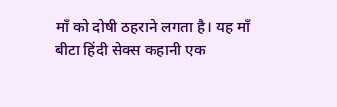माँ को दोषी ठहराने लगता है। यह माँ बीटा हिंदी सेक्स कहानी एक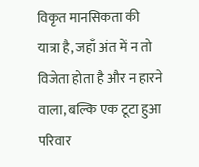विकृत मानसिकता की यात्रा है, जहाँ अंत में न तो विजेता होता है और न हारने वाला, बल्कि एक टूटा हुआ परिवार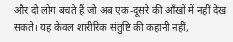और दो लोग बचते हैं जो अब एक-दूसरे की आँखों में नहीं देख सकते। यह केवल शारीरिक संतुष्टि की कहानी नहीं,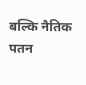बल्कि नैतिक पतन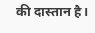की दास्तान है।